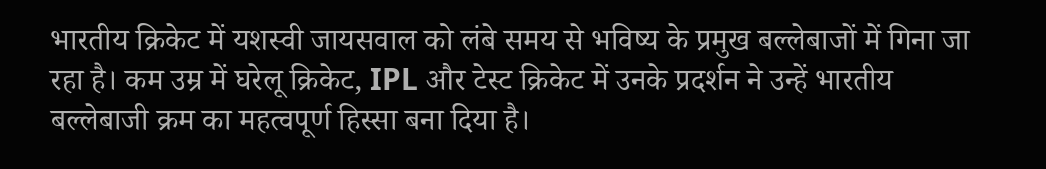भारतीय क्रिकेट में यशस्वी जायसवाल को लंबे समय से भविष्य के प्रमुख बल्लेबाजों में गिना जा रहा है। कम उम्र में घरेलू क्रिकेट, IPL और टेस्ट क्रिकेट में उनके प्रदर्शन ने उन्हें भारतीय बल्लेबाजी क्रम का महत्वपूर्ण हिस्सा बना दिया है।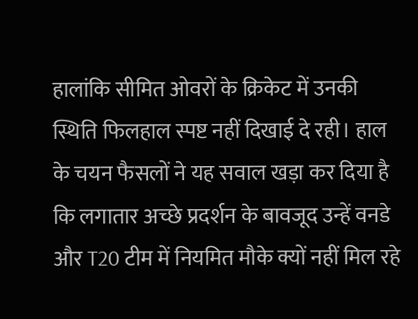हालांकि सीमित ओवरों के क्रिकेट में उनकी स्थिति फिलहाल स्पष्ट नहीं दिखाई दे रही। हाल के चयन फैसलों ने यह सवाल खड़ा कर दिया है कि लगातार अच्छे प्रदर्शन के बावजूद उन्हें वनडे और T20 टीम में नियमित मौके क्यों नहीं मिल रहे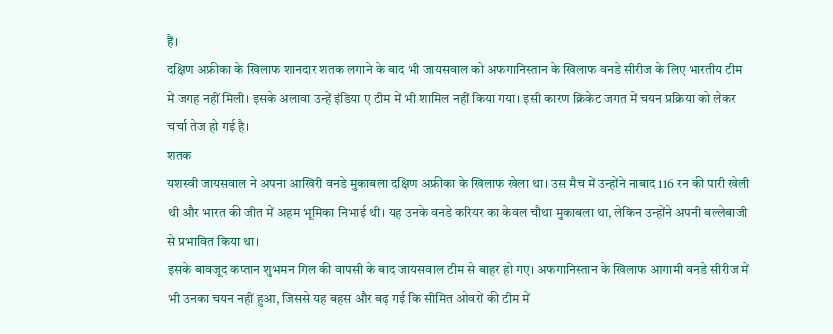हैं।
दक्षिण अफ्रीका के खिलाफ शानदार शतक लगाने के बाद भी जायसवाल को अफगानिस्तान के खिलाफ वनडे सीरीज के लिए भारतीय टीम में जगह नहीं मिली। इसके अलावा उन्हें इंडिया ए टीम में भी शामिल नहीं किया गया। इसी कारण क्रिकेट जगत में चयन प्रक्रिया को लेकर चर्चा तेज हो गई है।
शतक
यशस्वी जायसवाल ने अपना आखिरी वनडे मुकाबला दक्षिण अफ्रीका के खिलाफ खेला था। उस मैच में उन्होंने नाबाद 116 रन की पारी खेली थी और भारत की जीत में अहम भूमिका निभाई थी। यह उनके वनडे करियर का केवल चौथा मुकाबला था, लेकिन उन्होंने अपनी बल्लेबाजी से प्रभावित किया था।
इसके बावजूद कप्तान शुभमन गिल की वापसी के बाद जायसवाल टीम से बाहर हो गए। अफगानिस्तान के खिलाफ आगामी वनडे सीरीज में भी उनका चयन नहीं हुआ, जिससे यह बहस और बढ़ गई कि सीमित ओवरों की टीम में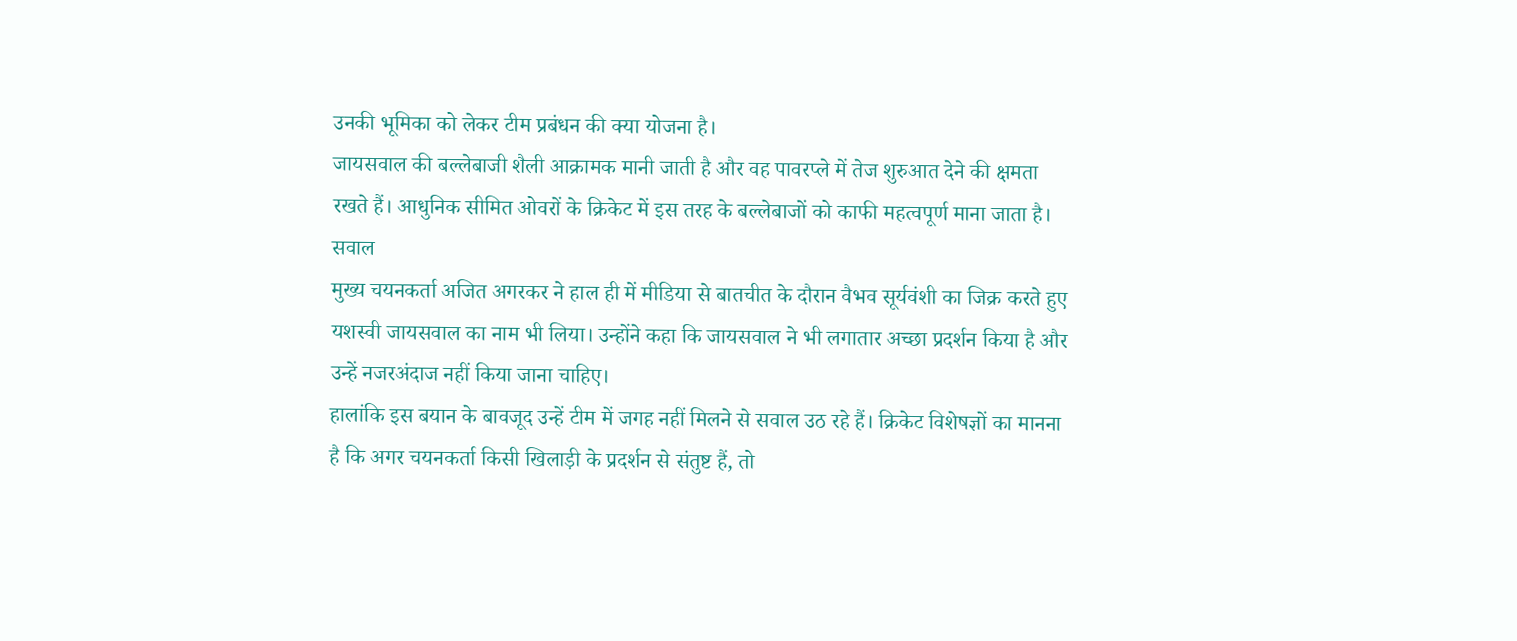उनकी भूमिका को लेकर टीम प्रबंधन की क्या योजना है।
जायसवाल की बल्लेबाजी शैली आक्रामक मानी जाती है और वह पावरप्ले में तेज शुरुआत देने की क्षमता रखते हैं। आधुनिक सीमित ओवरों के क्रिकेट में इस तरह के बल्लेबाजों को काफी महत्वपूर्ण माना जाता है।
सवाल
मुख्य चयनकर्ता अजित अगरकर ने हाल ही में मीडिया से बातचीत के दौरान वैभव सूर्यवंशी का जिक्र करते हुए यशस्वी जायसवाल का नाम भी लिया। उन्होंने कहा कि जायसवाल ने भी लगातार अच्छा प्रदर्शन किया है और उन्हें नजरअंदाज नहीं किया जाना चाहिए।
हालांकि इस बयान के बावजूद उन्हें टीम में जगह नहीं मिलने से सवाल उठ रहे हैं। क्रिकेट विशेषज्ञों का मानना है कि अगर चयनकर्ता किसी खिलाड़ी के प्रदर्शन से संतुष्ट हैं, तो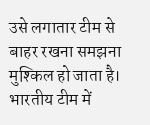उसे लगातार टीम से बाहर रखना समझना मुश्किल हो जाता है।
भारतीय टीम में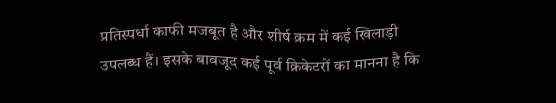प्रतिस्पर्धा काफी मजबूत है और शीर्ष क्रम में कई खिलाड़ी उपलब्ध हैं। इसके बावजूद कई पूर्व क्रिकेटरों का मानना है कि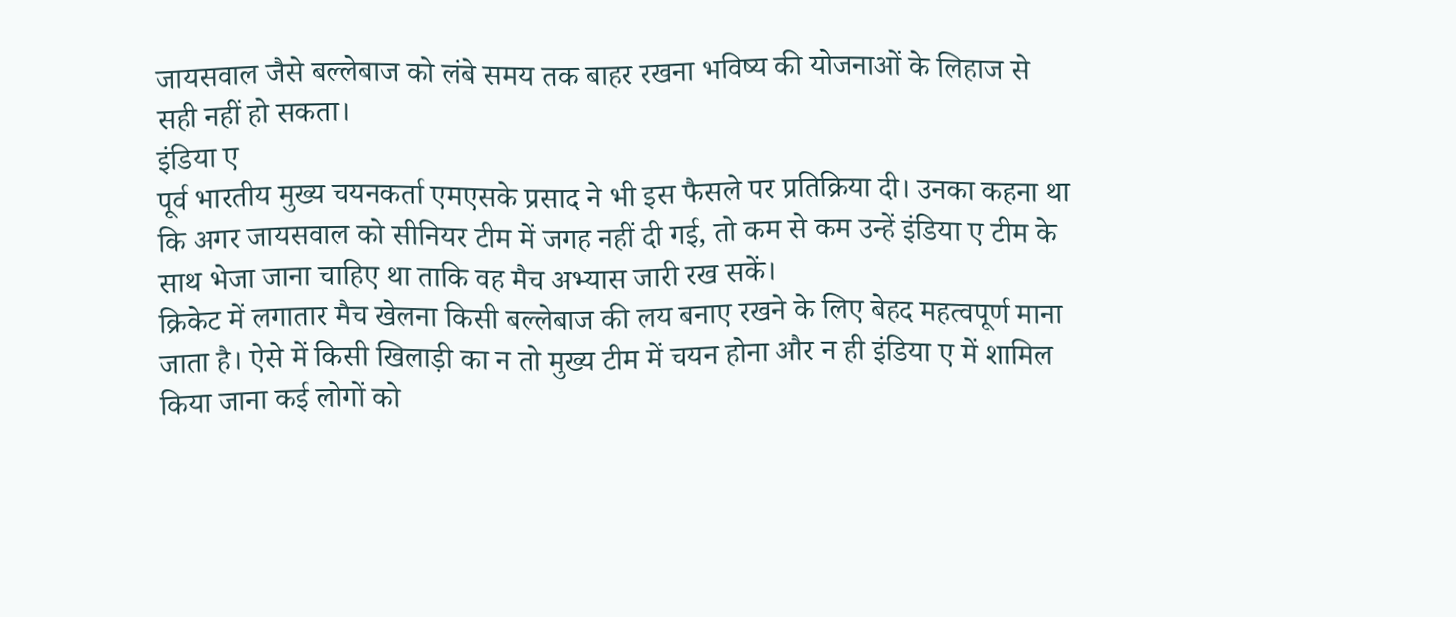जायसवाल जैसे बल्लेबाज को लंबे समय तक बाहर रखना भविष्य की योजनाओं के लिहाज से सही नहीं हो सकता।
इंडिया ए
पूर्व भारतीय मुख्य चयनकर्ता एमएसके प्रसाद ने भी इस फैसले पर प्रतिक्रिया दी। उनका कहना था कि अगर जायसवाल को सीनियर टीम में जगह नहीं दी गई, तो कम से कम उन्हें इंडिया ए टीम के साथ भेजा जाना चाहिए था ताकि वह मैच अभ्यास जारी रख सकें।
क्रिकेट में लगातार मैच खेलना किसी बल्लेबाज की लय बनाए रखने के लिए बेहद महत्वपूर्ण माना जाता है। ऐसे में किसी खिलाड़ी का न तो मुख्य टीम में चयन होना और न ही इंडिया ए में शामिल किया जाना कई लोगों को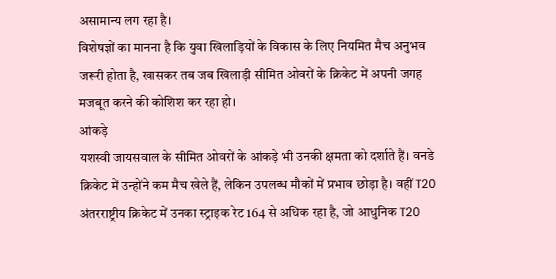असामान्य लग रहा है।
विशेषज्ञों का मानना है कि युवा खिलाड़ियों के विकास के लिए नियमित मैच अनुभव जरूरी होता है, खासकर तब जब खिलाड़ी सीमित ओवरों के क्रिकेट में अपनी जगह मजबूत करने की कोशिश कर रहा हो।
आंकड़े
यशस्वी जायसवाल के सीमित ओवरों के आंकड़े भी उनकी क्षमता को दर्शाते हैं। वनडे क्रिकेट में उन्होंने कम मैच खेले हैं, लेकिन उपलब्ध मौकों में प्रभाव छोड़ा है। वहीं T20 अंतरराष्ट्रीय क्रिकेट में उनका स्ट्राइक रेट 164 से अधिक रहा है, जो आधुनिक T20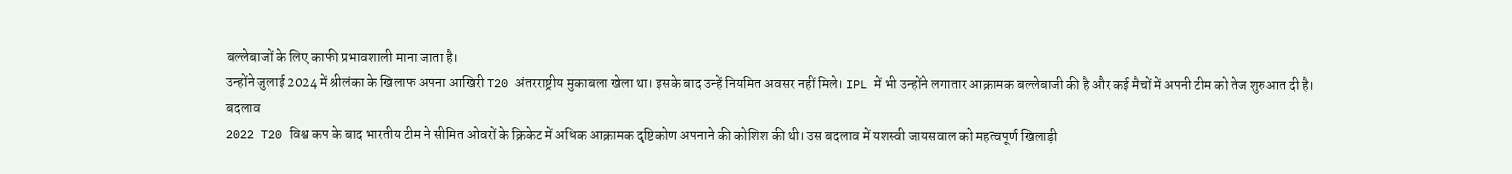बल्लेबाजों के लिए काफी प्रभावशाली माना जाता है।
उन्होंने जुलाई 2024 में श्रीलंका के खिलाफ अपना आखिरी T20 अंतरराष्ट्रीय मुकाबला खेला था। इसके बाद उन्हें नियमित अवसर नहीं मिले। IPL में भी उन्होंने लगातार आक्रामक बल्लेबाजी की है और कई मैचों में अपनी टीम को तेज शुरुआत दी है।
बदलाव
2022 T20 विश्व कप के बाद भारतीय टीम ने सीमित ओवरों के क्रिकेट में अधिक आक्रामक दृष्टिकोण अपनाने की कोशिश की थी। उस बदलाव में यशस्वी जायसवाल को महत्वपूर्ण खिलाड़ी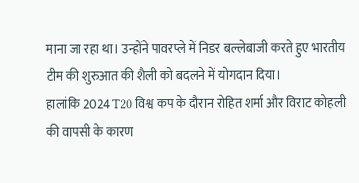माना जा रहा था। उन्होंने पावरप्ले में निडर बल्लेबाजी करते हुए भारतीय टीम की शुरुआत की शैली को बदलने में योगदान दिया।
हालांकि 2024 T20 विश्व कप के दौरान रोहित शर्मा और विराट कोहली की वापसी के कारण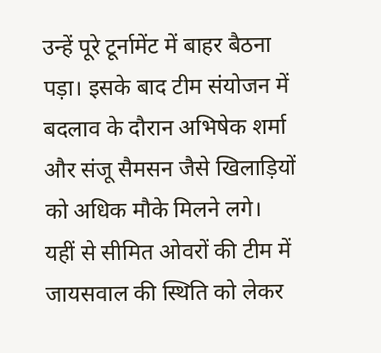उन्हें पूरे टूर्नामेंट में बाहर बैठना पड़ा। इसके बाद टीम संयोजन में बदलाव के दौरान अभिषेक शर्मा और संजू सैमसन जैसे खिलाड़ियों को अधिक मौके मिलने लगे।
यहीं से सीमित ओवरों की टीम में जायसवाल की स्थिति को लेकर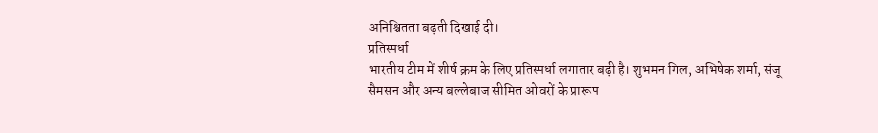अनिश्चितता बढ़ती दिखाई दी।
प्रतिस्पर्धा
भारतीय टीम में शीर्ष क्रम के लिए प्रतिस्पर्धा लगातार बढ़ी है। शुभमन गिल, अभिषेक शर्मा, संजू सैमसन और अन्य बल्लेबाज सीमित ओवरों के प्रारूप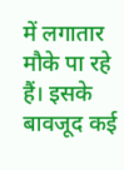में लगातार मौके पा रहे हैं। इसके बावजूद कई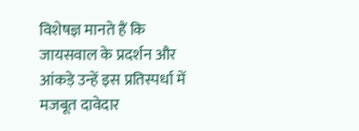विशेषज्ञ मानते हैं कि जायसवाल के प्रदर्शन और आंकड़े उन्हें इस प्रतिस्पर्धा में मजबूत दावेदार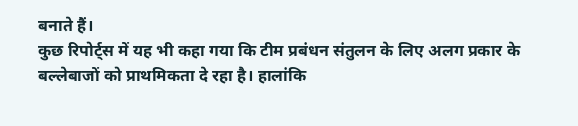बनाते हैं।
कुछ रिपोर्ट्स में यह भी कहा गया कि टीम प्रबंधन संतुलन के लिए अलग प्रकार के बल्लेबाजों को प्राथमिकता दे रहा है। हालांकि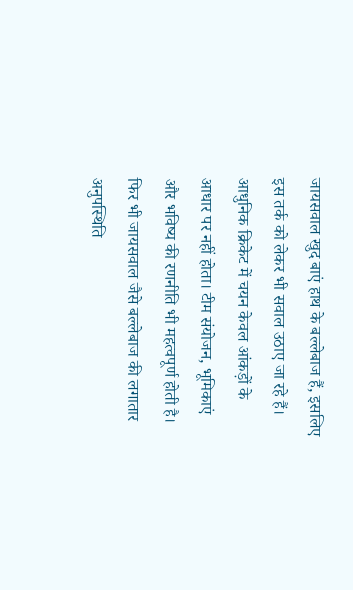जायसवाल खुद बाएं हाथ के बल्लेबाज हैं, इसलिए इस तर्क को लेकर भी सवाल उठाए जा रहे हैं।
आधुनिक क्रिकेट में चयन केवल आंकड़ों के आधार पर नहीं होता। टीम संयोजन, भूमिकाएं और भविष्य की रणनीति भी महत्वपूर्ण होती है। फिर भी जायसवाल जैसे बल्लेबाज की लगातार अनुपस्थिति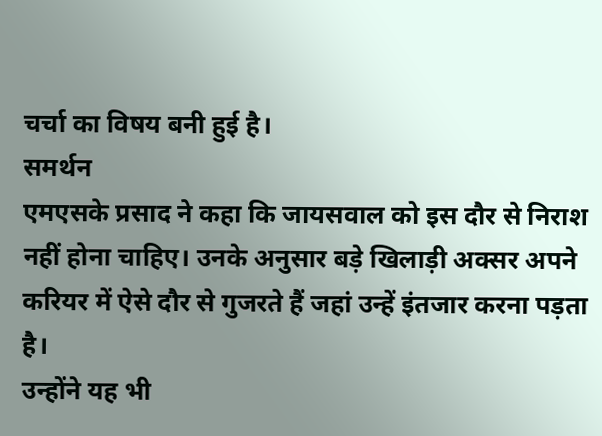चर्चा का विषय बनी हुई है।
समर्थन
एमएसके प्रसाद ने कहा कि जायसवाल को इस दौर से निराश नहीं होना चाहिए। उनके अनुसार बड़े खिलाड़ी अक्सर अपने करियर में ऐसे दौर से गुजरते हैं जहां उन्हें इंतजार करना पड़ता है।
उन्होंने यह भी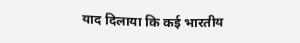याद दिलाया कि कई भारतीय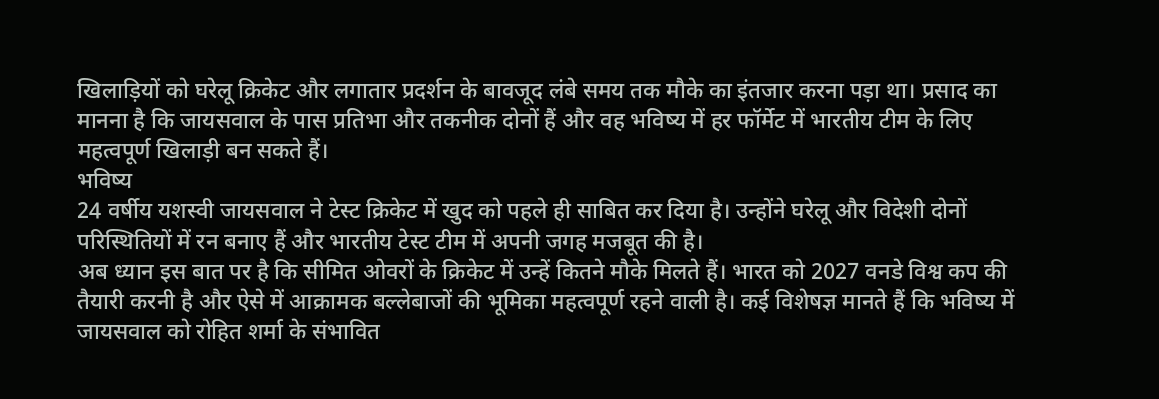खिलाड़ियों को घरेलू क्रिकेट और लगातार प्रदर्शन के बावजूद लंबे समय तक मौके का इंतजार करना पड़ा था। प्रसाद का मानना है कि जायसवाल के पास प्रतिभा और तकनीक दोनों हैं और वह भविष्य में हर फॉर्मेट में भारतीय टीम के लिए महत्वपूर्ण खिलाड़ी बन सकते हैं।
भविष्य
24 वर्षीय यशस्वी जायसवाल ने टेस्ट क्रिकेट में खुद को पहले ही साबित कर दिया है। उन्होंने घरेलू और विदेशी दोनों परिस्थितियों में रन बनाए हैं और भारतीय टेस्ट टीम में अपनी जगह मजबूत की है।
अब ध्यान इस बात पर है कि सीमित ओवरों के क्रिकेट में उन्हें कितने मौके मिलते हैं। भारत को 2027 वनडे विश्व कप की तैयारी करनी है और ऐसे में आक्रामक बल्लेबाजों की भूमिका महत्वपूर्ण रहने वाली है। कई विशेषज्ञ मानते हैं कि भविष्य में जायसवाल को रोहित शर्मा के संभावित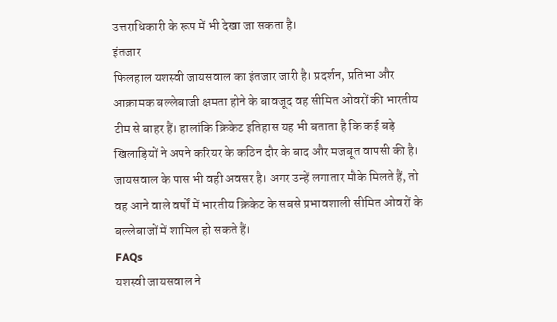उत्तराधिकारी के रूप में भी देखा जा सकता है।
इंतजार
फिलहाल यशस्वी जायसवाल का इंतजार जारी है। प्रदर्शन, प्रतिभा और आक्रामक बल्लेबाजी क्षमता होने के बावजूद वह सीमित ओवरों की भारतीय टीम से बाहर हैं। हालांकि क्रिकेट इतिहास यह भी बताता है कि कई बड़े खिलाड़ियों ने अपने करियर के कठिन दौर के बाद और मजबूत वापसी की है।
जायसवाल के पास भी वही अवसर है। अगर उन्हें लगातार मौके मिलते हैं, तो वह आने वाले वर्षों में भारतीय क्रिकेट के सबसे प्रभावशाली सीमित ओवरों के बल्लेबाजों में शामिल हो सकते हैं।
FAQs
यशस्वी जायसवाल ने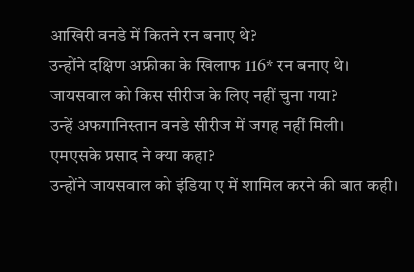आखिरी वनडे में कितने रन बनाए थे?
उन्होंने दक्षिण अफ्रीका के खिलाफ 116* रन बनाए थे।
जायसवाल को किस सीरीज के लिए नहीं चुना गया?
उन्हें अफगानिस्तान वनडे सीरीज में जगह नहीं मिली।
एमएसके प्रसाद ने क्या कहा?
उन्होंने जायसवाल को इंडिया ए में शामिल करने की बात कही।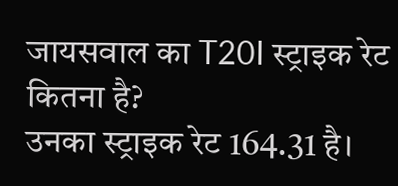जायसवाल का T20I स्ट्राइक रेट कितना है?
उनका स्ट्राइक रेट 164.31 है।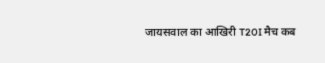जायसवाल का आखिरी T20I मैच कब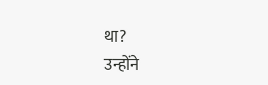था?
उन्होंने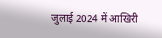जुलाई 2024 में आखिरी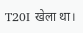T20I खेला था।